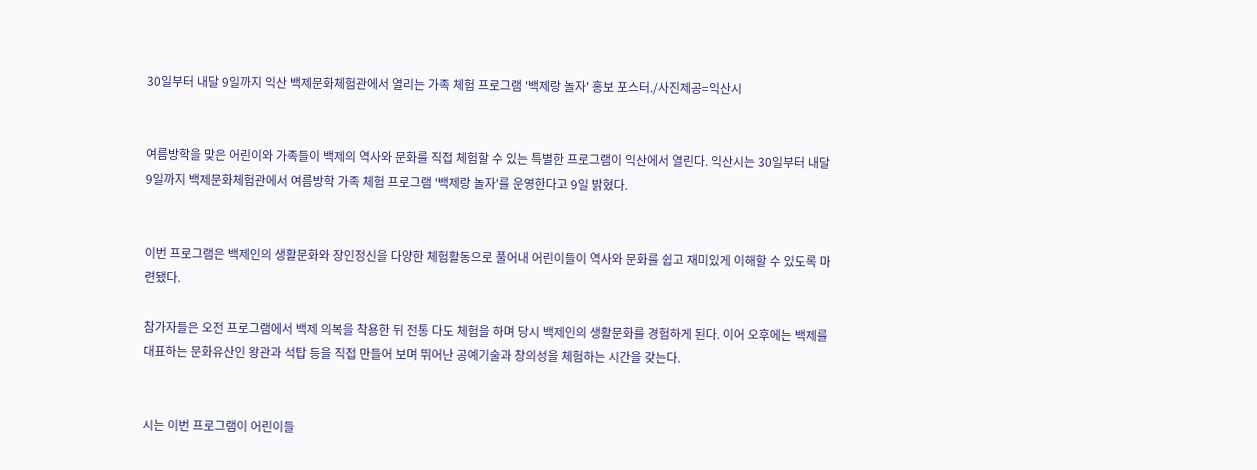30일부터 내달 9일까지 익산 백제문화체험관에서 열리는 가족 체험 프로그램 '백제랑 놀자' 홍보 포스터./사진제공=익산시


여름방학을 맞은 어린이와 가족들이 백제의 역사와 문화를 직접 체험할 수 있는 특별한 프로그램이 익산에서 열린다. 익산시는 30일부터 내달 9일까지 백제문화체험관에서 여름방학 가족 체험 프로그램 '백제랑 놀자'를 운영한다고 9일 밝혔다.


이번 프로그램은 백제인의 생활문화와 장인정신을 다양한 체험활동으로 풀어내 어린이들이 역사와 문화를 쉽고 재미있게 이해할 수 있도록 마련됐다.

참가자들은 오전 프로그램에서 백제 의복을 착용한 뒤 전통 다도 체험을 하며 당시 백제인의 생활문화를 경험하게 된다. 이어 오후에는 백제를 대표하는 문화유산인 왕관과 석탑 등을 직접 만들어 보며 뛰어난 공예기술과 창의성을 체험하는 시간을 갖는다.


시는 이번 프로그램이 어린이들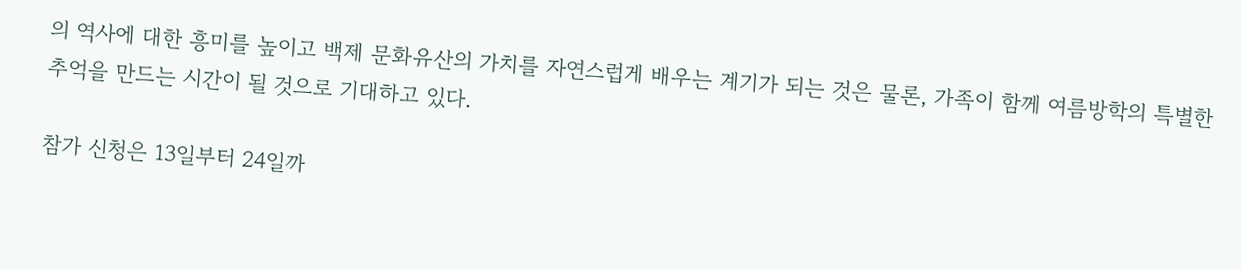의 역사에 대한 흥미를 높이고 백제 문화유산의 가치를 자연스럽게 배우는 계기가 되는 것은 물론, 가족이 함께 여름방학의 특별한 추억을 만드는 시간이 될 것으로 기대하고 있다.

참가 신청은 13일부터 24일까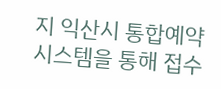지 익산시 통합예약시스템을 통해 접수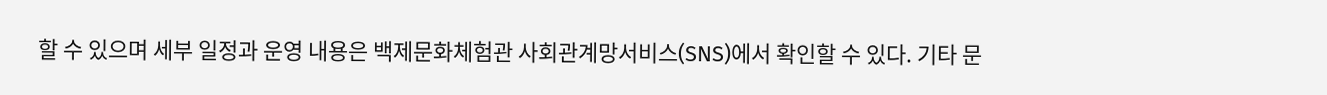할 수 있으며 세부 일정과 운영 내용은 백제문화체험관 사회관계망서비스(SNS)에서 확인할 수 있다. 기타 문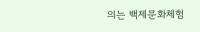의는 백제문화체험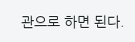관으로 하면 된다.